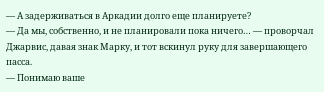— А задерживаться в Аркадии долго еще планируете?
— Да мы, собственно, и не планировали пока ничего… — проворчал Джарвис, давая знак Марку, и тот вскинул руку для завершающего пасса.
— Понимаю ваше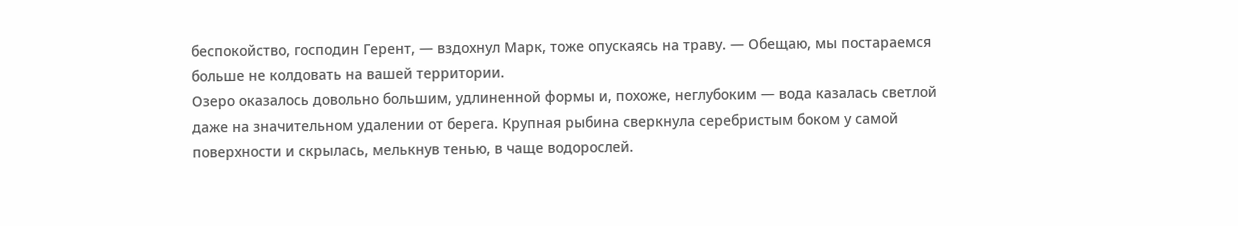беспокойство, господин Герент, — вздохнул Марк, тоже опускаясь на траву. — Обещаю, мы постараемся больше не колдовать на вашей территории.
Озеро оказалось довольно большим, удлиненной формы и, похоже, неглубоким — вода казалась светлой даже на значительном удалении от берега. Крупная рыбина сверкнула серебристым боком у самой поверхности и скрылась, мелькнув тенью, в чаще водорослей.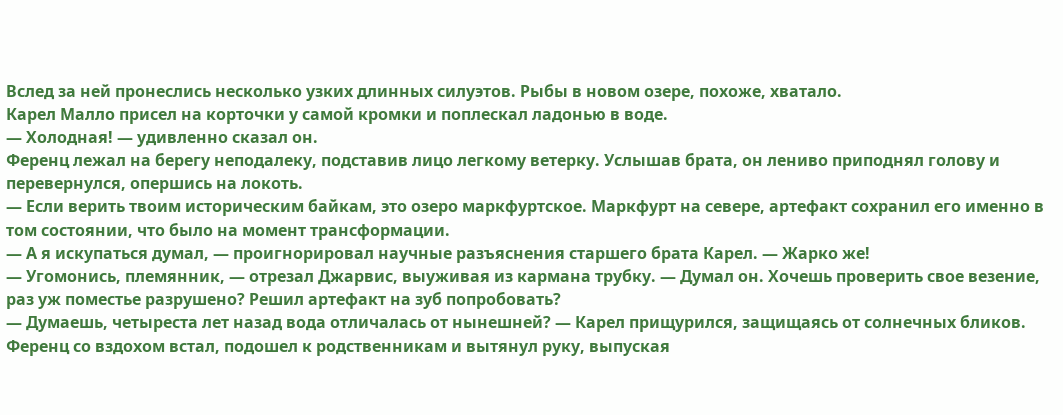Вслед за ней пронеслись несколько узких длинных силуэтов. Рыбы в новом озере, похоже, хватало.
Карел Малло присел на корточки у самой кромки и поплескал ладонью в воде.
— Холодная! — удивленно сказал он.
Ференц лежал на берегу неподалеку, подставив лицо легкому ветерку. Услышав брата, он лениво приподнял голову и перевернулся, опершись на локоть.
— Если верить твоим историческим байкам, это озеро маркфуртское. Маркфурт на севере, артефакт сохранил его именно в том состоянии, что было на момент трансформации.
— А я искупаться думал, — проигнорировал научные разъяснения старшего брата Карел. — Жарко же!
— Угомонись, племянник, — отрезал Джарвис, выуживая из кармана трубку. — Думал он. Хочешь проверить свое везение, раз уж поместье разрушено? Решил артефакт на зуб попробовать?
— Думаешь, четыреста лет назад вода отличалась от нынешней? — Карел прищурился, защищаясь от солнечных бликов.
Ференц со вздохом встал, подошел к родственникам и вытянул руку, выпуская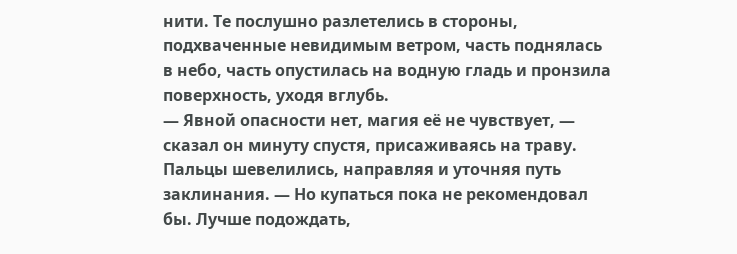нити. Те послушно разлетелись в стороны, подхваченные невидимым ветром, часть поднялась в небо, часть опустилась на водную гладь и пронзила поверхность, уходя вглубь.
— Явной опасности нет, магия её не чувствует, — сказал он минуту спустя, присаживаясь на траву. Пальцы шевелились, направляя и уточняя путь заклинания. — Но купаться пока не рекомендовал бы. Лучше подождать,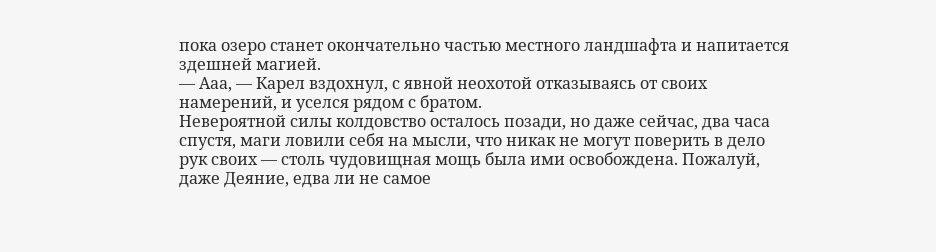пока озеро станет окончательно частью местного ландшафта и напитается здешней магией.
— Ааа, — Карел вздохнул, с явной неохотой отказываясь от своих намерений, и уселся рядом с братом.
Невероятной силы колдовство осталось позади, но даже сейчас, два часа спустя, маги ловили себя на мысли, что никак не могут поверить в дело рук своих — столь чудовищная мощь была ими освобождена. Пожалуй, даже Деяние, едва ли не самое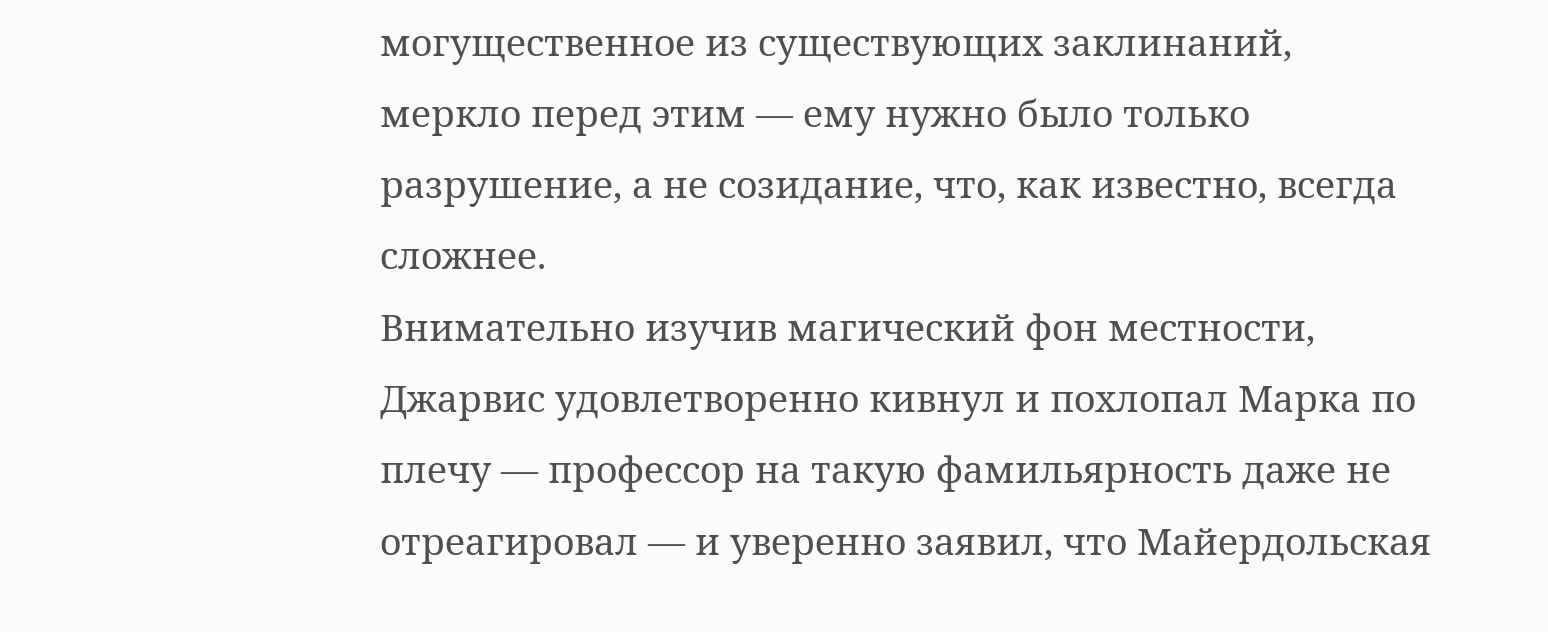могущественное из существующих заклинаний, меркло перед этим — ему нужно было только разрушение, а не созидание, что, как известно, всегда сложнее.
Внимательно изучив магический фон местности, Джарвис удовлетворенно кивнул и похлопал Марка по плечу — профессор на такую фамильярность даже не отреагировал — и уверенно заявил, что Майердольская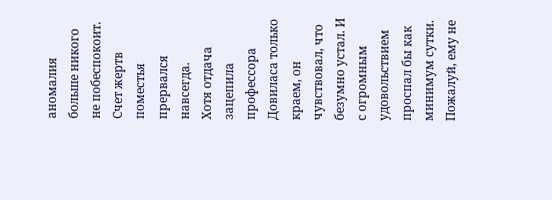аномалия больше никого не побеспокоит. Счет жертв поместья прервался навсегда.
Хотя отдача зацепила профессора Довиласа только краем, он чувствовал, что безумно устал. И с огромным удовольствием проспал бы как минимум сутки. Пожалуй, ему не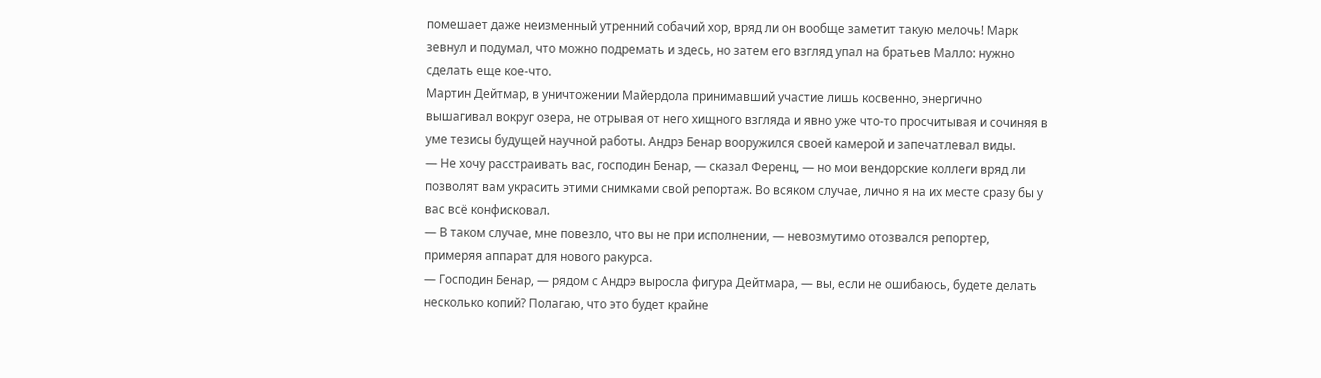помешает даже неизменный утренний собачий хор, вряд ли он вообще заметит такую мелочь! Марк зевнул и подумал, что можно подремать и здесь, но затем его взгляд упал на братьев Малло: нужно сделать еще кое-что.
Мартин Дейтмар, в уничтожении Майердола принимавший участие лишь косвенно, энергично вышагивал вокруг озера, не отрывая от него хищного взгляда и явно уже что-то просчитывая и сочиняя в уме тезисы будущей научной работы. Андрэ Бенар вооружился своей камерой и запечатлевал виды.
— Не хочу расстраивать вас, господин Бенар, — сказал Ференц, — но мои вендорские коллеги вряд ли позволят вам украсить этими снимками свой репортаж. Во всяком случае, лично я на их месте сразу бы у вас всё конфисковал.
— В таком случае, мне повезло, что вы не при исполнении, — невозмутимо отозвался репортер, примеряя аппарат для нового ракурса.
— Господин Бенар, — рядом с Андрэ выросла фигура Дейтмара, — вы, если не ошибаюсь, будете делать несколько копий? Полагаю, что это будет крайне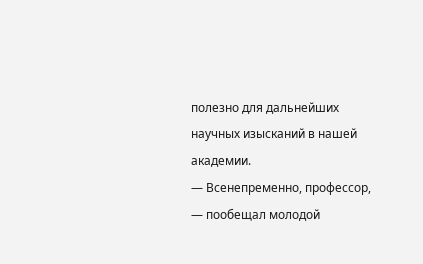полезно для дальнейших научных изысканий в нашей академии.
— Всенепременно, профессор, — пообещал молодой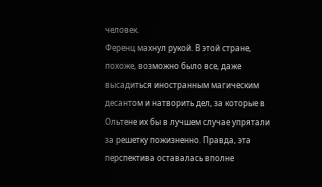человек.
Ференц махнул рукой. В этой стране, похоже, возможно было все, даже высадиться иностранным магическим десантом и натворить дел, за которые в Ольтене их бы в лучшем случае упрятали за решетку пожизненно. Правда, эта перспектива оставалась вполне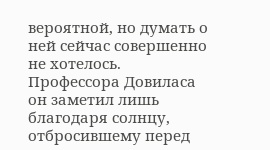вероятной, но думать о ней сейчас совершенно не хотелось.
Профессора Довиласа он заметил лишь благодаря солнцу, отбросившему перед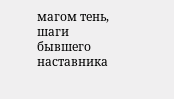магом тень, шаги бывшего наставника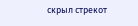скрыл стрекот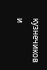кузнечиков и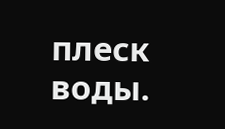плеск воды.